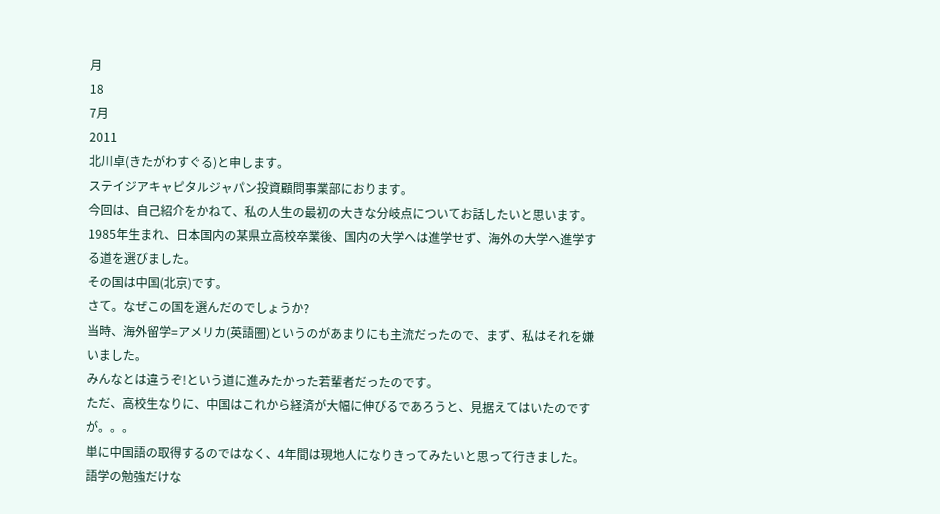月
18
7月
2011
北川卓(きたがわすぐる)と申します。
ステイジアキャピタルジャパン投資顧問事業部におります。
今回は、自己紹介をかねて、私の人生の最初の大きな分岐点についてお話したいと思います。
1985年生まれ、日本国内の某県立高校卒業後、国内の大学へは進学せず、海外の大学へ進学する道を選びました。
その国は中国(北京)です。
さて。なぜこの国を選んだのでしょうか?
当時、海外留学=アメリカ(英語圏)というのがあまりにも主流だったので、まず、私はそれを嫌いました。
みんなとは違うぞ!という道に進みたかった若輩者だったのです。
ただ、高校生なりに、中国はこれから経済が大幅に伸びるであろうと、見据えてはいたのですが。。。
単に中国語の取得するのではなく、4年間は現地人になりきってみたいと思って行きました。
語学の勉強だけな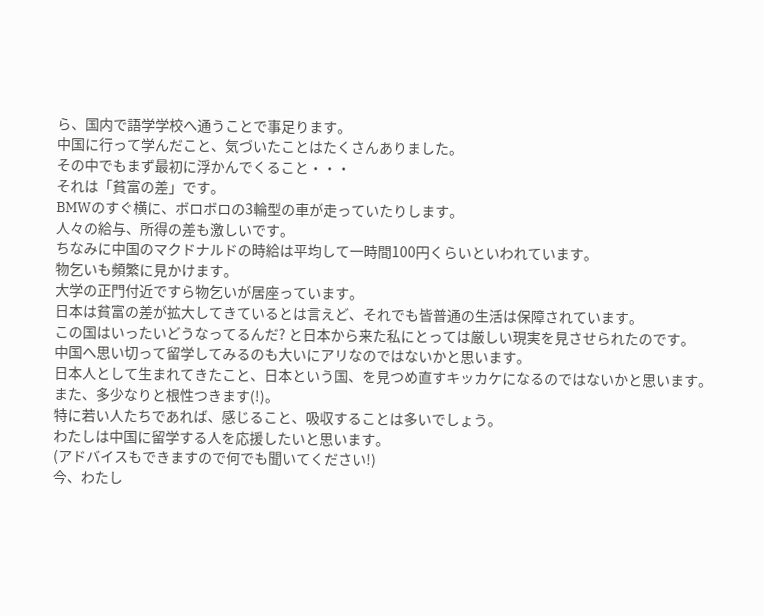ら、国内で語学学校へ通うことで事足ります。
中国に行って学んだこと、気づいたことはたくさんありました。
その中でもまず最初に浮かんでくること・・・
それは「貧富の差」です。
BMWのすぐ横に、ボロボロの3輪型の車が走っていたりします。
人々の給与、所得の差も激しいです。
ちなみに中国のマクドナルドの時給は平均して一時間100円くらいといわれています。
物乞いも頻繁に見かけます。
大学の正門付近ですら物乞いが居座っています。
日本は貧富の差が拡大してきているとは言えど、それでも皆普通の生活は保障されています。
この国はいったいどうなってるんだ? と日本から来た私にとっては厳しい現実を見させられたのです。
中国へ思い切って留学してみるのも大いにアリなのではないかと思います。
日本人として生まれてきたこと、日本という国、を見つめ直すキッカケになるのではないかと思います。
また、多少なりと根性つきます(!)。
特に若い人たちであれば、感じること、吸収することは多いでしょう。
わたしは中国に留学する人を応援したいと思います。
(アドバイスもできますので何でも聞いてください!)
今、わたし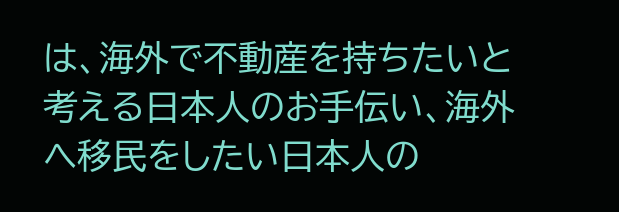は、海外で不動産を持ちたいと考える日本人のお手伝い、海外へ移民をしたい日本人の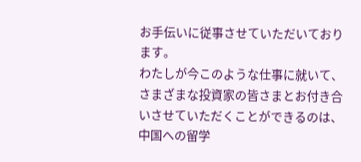お手伝いに従事させていただいております。
わたしが今このような仕事に就いて、さまざまな投資家の皆さまとお付き合いさせていただくことができるのは、中国への留学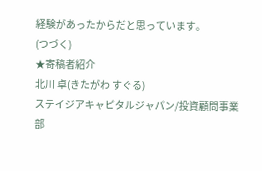経験があったからだと思っています。
(つづく)
★寄稿者紹介
北川 卓(きたがわ すぐる)
ステイジアキャピタルジャパン/投資顧問事業部